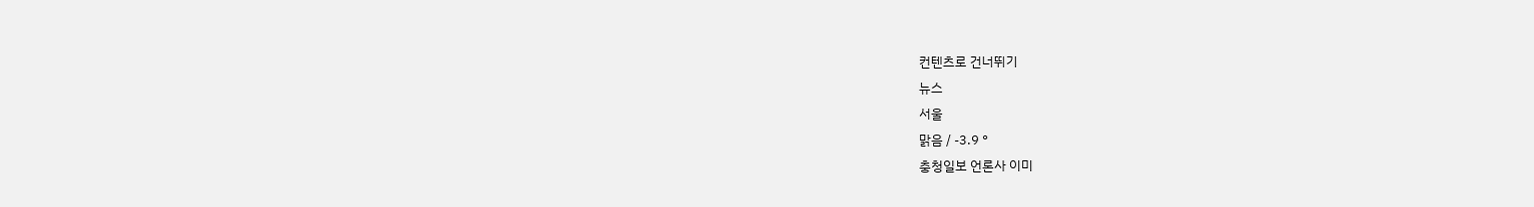컨텐츠로 건너뛰기
뉴스
서울
맑음 / -3.9 °
충청일보 언론사 이미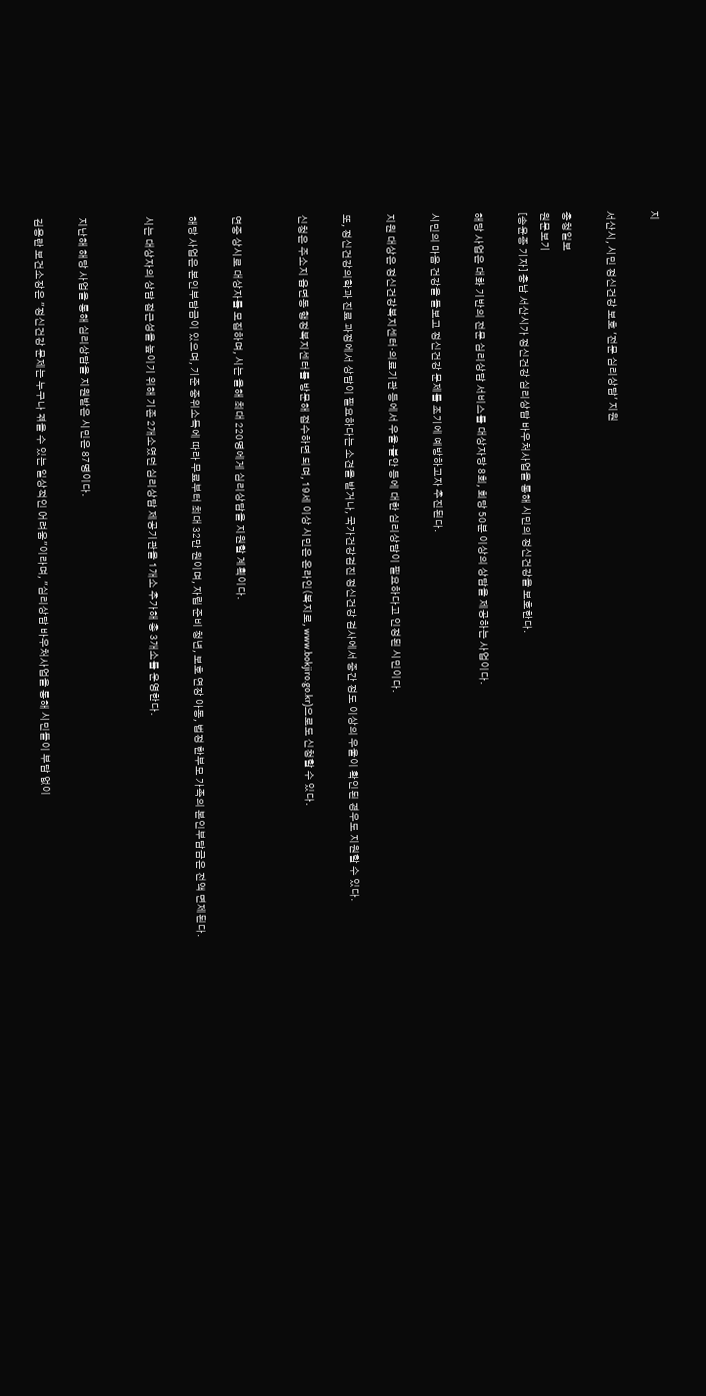지

서산시, 시민 정신건강 보호 '전문 심리상담' 지원

충청일보
원문보기
[송윤종 기자] 충남 서산시가 정신건강 심리상담 바우처사업을 통해 시민의 정신건강을 보호한다.

해당 사업은 대화 기반의 전문 심리상담 서비스를 대상자당 8회, 회당 50분 이상의 상담을 제공하는 사업이다.

시민의 마음 건강을 돌보고 정신건강 문제를 조기에 예방하고자 추진된다.

지원 대상은 정신건강복지센터·의료기관 등에서 우울·불안 등에 대한 심리상담이 필요하다고 인정된 시민이다.

또, 정신건강의학과 진료 과정에서 상담이 필요하다는 소견을 받거나, 국가건강검진 정신건강 검사에서 중간 정도 이상의 우울이 확인된 경우도 지원할 수 있다.

신청은 주소지 읍면동 행정복지센터를 방문해 접수하면 되며, 19세 이상 시민은 온라인(복지로, www.bokjiro.go.kr)으로도 신청할 수 있다.


연중 상시로 대상자를 모집하며, 시는 올해 최대 220명에게 심리상담을 지원할 계획이다.

해당 사업은 본인부담금이 있으며, 기준 중위소득에 따라 무료부터 최대 32만 원이며, 자립 준비 청년, 보호 연장 아동, 법정 한부모 가족의 본인부담금은 전액 면제된다.

시는 대상자의 상담 접근성을 높이기 위해 기존 2개소였던 심리상담 제공기관을 1개소 추가해 총 3개소를 운영한다.


지난해 해당 사업을 통해 심리상담을 지원받은 시민은 87명이다.

김용란 보건소장은 "정신건강 문제는 누구나 겪을 수 있는 일상적인 어려움"이라며, "심리상담 바우처사업을 통해 시민들이 부담 없이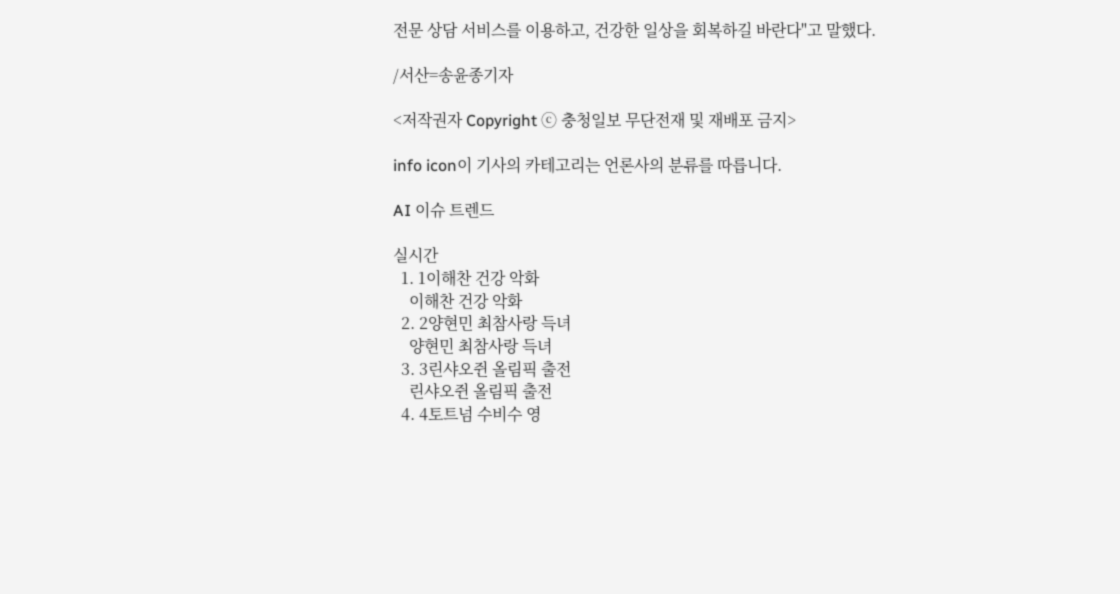전문 상담 서비스를 이용하고, 건강한 일상을 회복하길 바란다"고 말했다.

/서산=송윤종기자

<저작권자 Copyright ⓒ 충청일보 무단전재 및 재배포 금지>

info icon이 기사의 카테고리는 언론사의 분류를 따릅니다.

AI 이슈 트렌드

실시간
  1. 1이해찬 건강 악화
    이해찬 건강 악화
  2. 2양현민 최참사랑 득녀
    양현민 최참사랑 득녀
  3. 3린샤오쥔 올림픽 출전
    린샤오쥔 올림픽 출전
  4. 4토트넘 수비수 영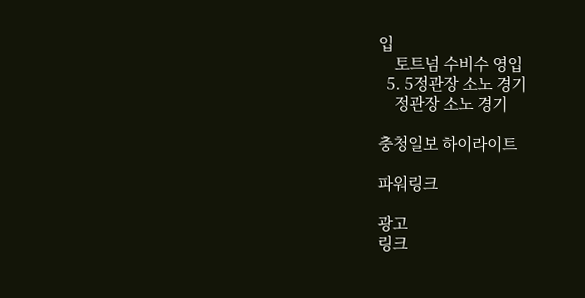입
    토트넘 수비수 영입
  5. 5정관장 소노 경기
    정관장 소노 경기

충청일보 하이라이트

파워링크

광고
링크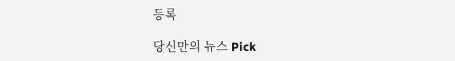등록

당신만의 뉴스 Pick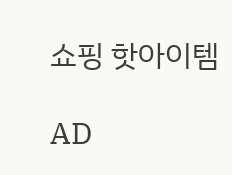쇼핑 핫아이템

AD